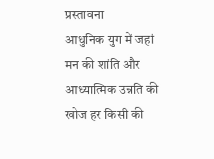प्रस्तावना
आधुनिक युग में जहां मन की शांति और आध्यात्मिक उन्नति की खोज हर किसी की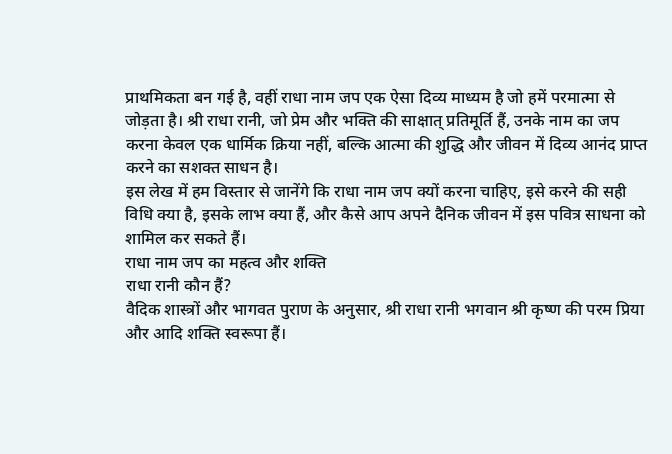प्राथमिकता बन गई है, वहीं राधा नाम जप एक ऐसा दिव्य माध्यम है जो हमें परमात्मा से जोड़ता है। श्री राधा रानी, जो प्रेम और भक्ति की साक्षात् प्रतिमूर्ति हैं, उनके नाम का जप करना केवल एक धार्मिक क्रिया नहीं, बल्कि आत्मा की शुद्धि और जीवन में दिव्य आनंद प्राप्त करने का सशक्त साधन है।
इस लेख में हम विस्तार से जानेंगे कि राधा नाम जप क्यों करना चाहिए, इसे करने की सही विधि क्या है, इसके लाभ क्या हैं, और कैसे आप अपने दैनिक जीवन में इस पवित्र साधना को शामिल कर सकते हैं।
राधा नाम जप का महत्व और शक्ति
राधा रानी कौन हैं?
वैदिक शास्त्रों और भागवत पुराण के अनुसार, श्री राधा रानी भगवान श्री कृष्ण की परम प्रिया और आदि शक्ति स्वरूपा हैं।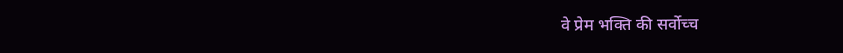वे प्रेम भक्ति की सर्वोच्च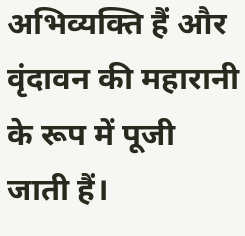अभिव्यक्ति हैं और वृंदावन की महारानी के रूप में पूजी जाती हैं।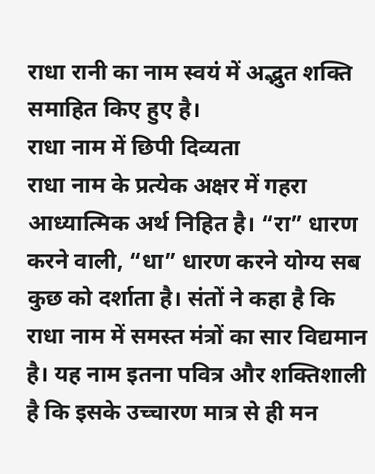राधा रानी का नाम स्वयं में अद्भुत शक्ति समाहित किए हुए है।
राधा नाम में छिपी दिव्यता
राधा नाम के प्रत्येक अक्षर में गहरा आध्यात्मिक अर्थ निहित है। “रा” धारण करने वाली, “धा” धारण करने योग्य सब कुछ को दर्शाता है। संतों ने कहा है कि राधा नाम में समस्त मंत्रों का सार विद्यमान है। यह नाम इतना पवित्र और शक्तिशाली है कि इसके उच्चारण मात्र से ही मन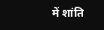में शांति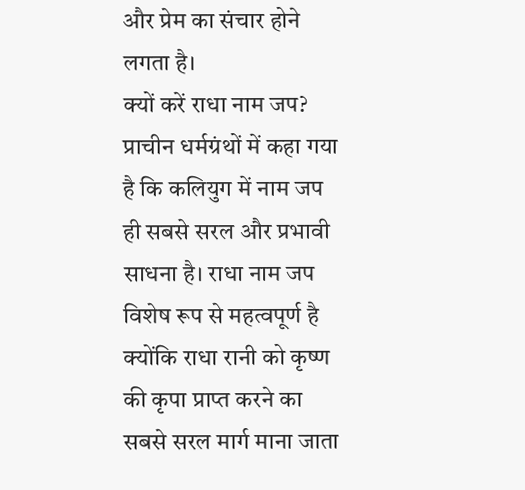और प्रेम का संचार होने लगता है।
क्यों करें राधा नाम जप?
प्राचीन धर्मग्रंथों में कहा गया है कि कलियुग में नाम जप ही सबसे सरल और प्रभावी साधना है। राधा नाम जप विशेष रूप से महत्वपूर्ण है क्योंकि राधा रानी को कृष्ण की कृपा प्राप्त करने का सबसे सरल मार्ग माना जाता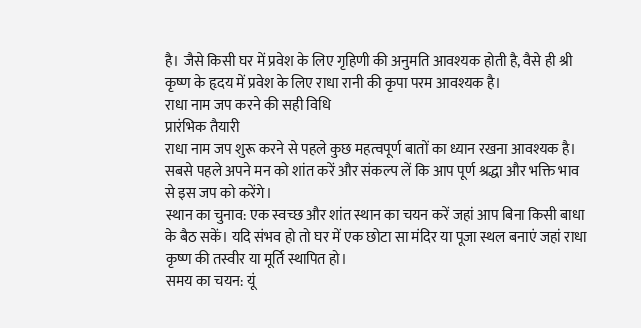है। जैसे किसी घर में प्रवेश के लिए गृहिणी की अनुमति आवश्यक होती है, वैसे ही श्री कृष्ण के हृदय में प्रवेश के लिए राधा रानी की कृपा परम आवश्यक है।
राधा नाम जप करने की सही विधि
प्रारंभिक तैयारी
राधा नाम जप शुरू करने से पहले कुछ महत्वपूर्ण बातों का ध्यान रखना आवश्यक है। सबसे पहले अपने मन को शांत करें और संकल्प लें कि आप पूर्ण श्रद्धा और भक्ति भाव से इस जप को करेंगे।
स्थान का चुनाव: एक स्वच्छ और शांत स्थान का चयन करें जहां आप बिना किसी बाधा के बैठ सकें। यदि संभव हो तो घर में एक छोटा सा मंदिर या पूजा स्थल बनाएं जहां राधा कृष्ण की तस्वीर या मूर्ति स्थापित हो।
समय का चयन: यूं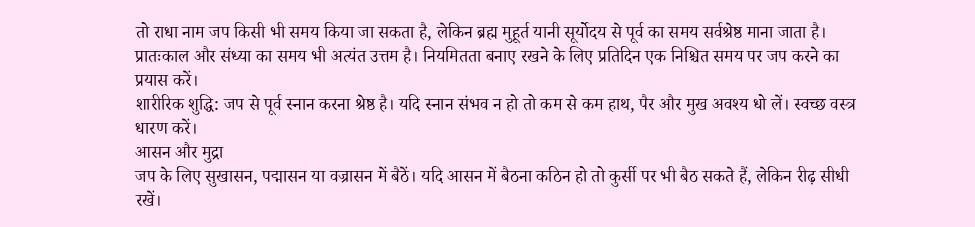तो राधा नाम जप किसी भी समय किया जा सकता है, लेकिन ब्रह्म मुहूर्त यानी सूर्योदय से पूर्व का समय सर्वश्रेष्ठ माना जाता है। प्रातःकाल और संध्या का समय भी अत्यंत उत्तम है। नियमितता बनाए रखने के लिए प्रतिदिन एक निश्चित समय पर जप करने का प्रयास करें।
शारीरिक शुद्धि: जप से पूर्व स्नान करना श्रेष्ठ है। यदि स्नान संभव न हो तो कम से कम हाथ, पैर और मुख अवश्य धो लें। स्वच्छ वस्त्र धारण करें।
आसन और मुद्रा
जप के लिए सुखासन, पद्मासन या वज्रासन में बैठें। यदि आसन में बैठना कठिन हो तो कुर्सी पर भी बैठ सकते हैं, लेकिन रीढ़ सीधी रखें।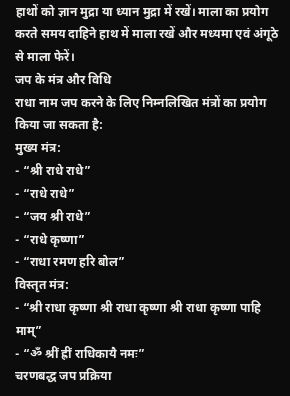हाथों को ज्ञान मुद्रा या ध्यान मुद्रा में रखें। माला का प्रयोग करते समय दाहिने हाथ में माला रखें और मध्यमा एवं अंगूठे से माला फेरें।
जप के मंत्र और विधि
राधा नाम जप करने के लिए निम्नलिखित मंत्रों का प्रयोग किया जा सकता है:
मुख्य मंत्र:
- “श्री राधे राधे”
- “राधे राधे”
- “जय श्री राधे”
- “राधे कृष्णा”
- “राधा रमण हरि बोल”
विस्तृत मंत्र:
- “श्री राधा कृष्णा श्री राधा कृष्णा श्री राधा कृष्णा पाहि माम्”
- “ॐ श्रीं ह्रीं राधिकायै नमः”
चरणबद्ध जप प्रक्रिया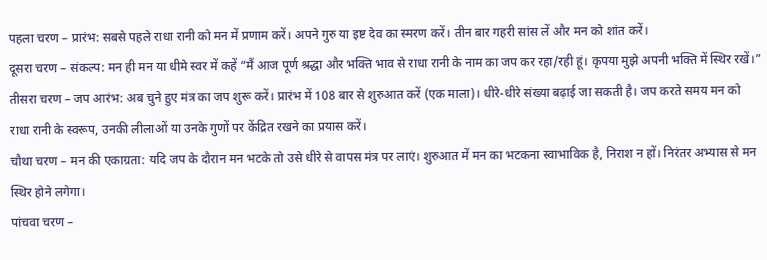पहला चरण – प्रारंभ: सबसे पहले राधा रानी को मन में प्रणाम करें। अपने गुरु या इष्ट देव का स्मरण करें। तीन बार गहरी सांस लें और मन को शांत करें।
दूसरा चरण – संकल्प: मन ही मन या धीमे स्वर में कहें “मैं आज पूर्ण श्रद्धा और भक्ति भाव से राधा रानी के नाम का जप कर रहा/रही हूं। कृपया मुझे अपनी भक्ति में स्थिर रखें।”
तीसरा चरण – जप आरंभ: अब चुने हुए मंत्र का जप शुरू करें। प्रारंभ में 108 बार से शुरुआत करें (एक माला)। धीरे-धीरे संख्या बढ़ाई जा सकती है। जप करते समय मन को राधा रानी के स्वरूप, उनकी लीलाओं या उनके गुणों पर केंद्रित रखने का प्रयास करें।
चौथा चरण – मन की एकाग्रता: यदि जप के दौरान मन भटके तो उसे धीरे से वापस मंत्र पर लाएं। शुरुआत में मन का भटकना स्वाभाविक है, निराश न हों। निरंतर अभ्यास से मन स्थिर होने लगेगा।
पांचवा चरण –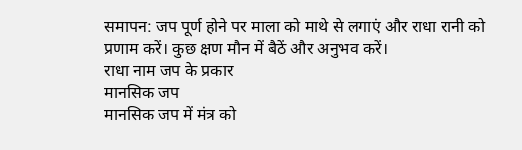समापन: जप पूर्ण होने पर माला को माथे से लगाएं और राधा रानी को प्रणाम करें। कुछ क्षण मौन में बैठें और अनुभव करें।
राधा नाम जप के प्रकार
मानसिक जप
मानसिक जप में मंत्र को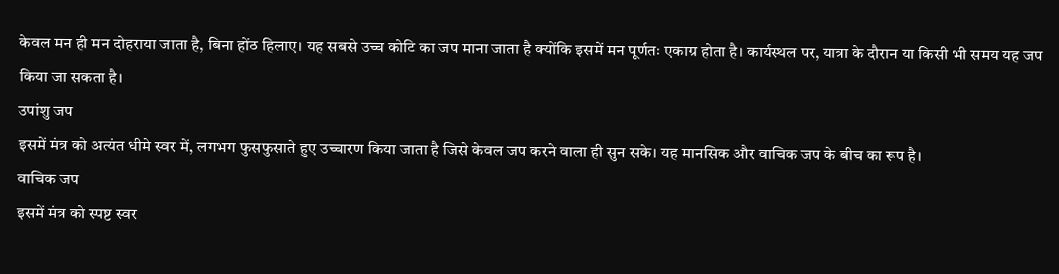केवल मन ही मन दोहराया जाता है, बिना होंठ हिलाए। यह सबसे उच्च कोटि का जप माना जाता है क्योंकि इसमें मन पूर्णतः एकाग्र होता है। कार्यस्थल पर, यात्रा के दौरान या किसी भी समय यह जप किया जा सकता है।
उपांशु जप
इसमें मंत्र को अत्यंत धीमे स्वर में, लगभग फुसफुसाते हुए उच्चारण किया जाता है जिसे केवल जप करने वाला ही सुन सके। यह मानसिक और वाचिक जप के बीच का रूप है।
वाचिक जप
इसमें मंत्र को स्पष्ट स्वर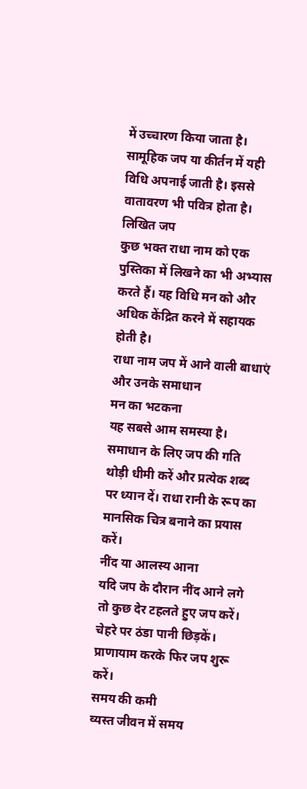में उच्चारण किया जाता है। सामूहिक जप या कीर्तन में यही विधि अपनाई जाती है। इससे वातावरण भी पवित्र होता है।
लिखित जप
कुछ भक्त राधा नाम को एक पुस्तिका में लिखने का भी अभ्यास करते हैं। यह विधि मन को और अधिक केंद्रित करने में सहायक होती है।
राधा नाम जप में आने वाली बाधाएं और उनके समाधान
मन का भटकना
यह सबसे आम समस्या है। समाधान के लिए जप की गति थोड़ी धीमी करें और प्रत्येक शब्द पर ध्यान दें। राधा रानी के रूप का मानसिक चित्र बनाने का प्रयास करें।
नींद या आलस्य आना
यदि जप के दौरान नींद आने लगे तो कुछ देर टहलते हुए जप करें। चेहरे पर ठंडा पानी छिड़कें। प्राणायाम करके फिर जप शुरू करें।
समय की कमी
व्यस्त जीवन में समय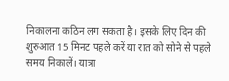निकालना कठिन लग सकता है। इसके लिए दिन की शुरुआत 15 मिनट पहले करें या रात को सोने से पहले समय निकालें। यात्रा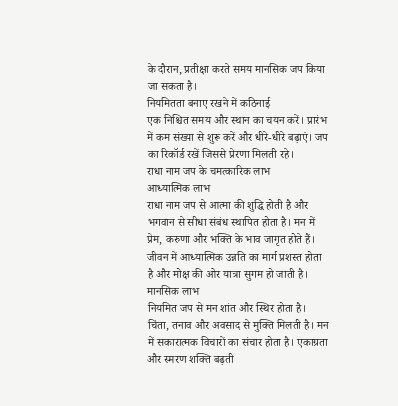के दौरान, प्रतीक्षा करते समय मानसिक जप किया जा सकता है।
नियमितता बनाए रखने में कठिनाई
एक निश्चित समय और स्थान का चयन करें। प्रारंभ में कम संख्या से शुरू करें और धीरे-धीरे बढ़ाएं। जप का रिकॉर्ड रखें जिससे प्रेरणा मिलती रहे।
राधा नाम जप के चमत्कारिक लाभ
आध्यात्मिक लाभ
राधा नाम जप से आत्मा की शुद्धि होती है और भगवान से सीधा संबंध स्थापित होता है। मन में प्रेम, करुणा और भक्ति के भाव जागृत होते हैं। जीवन में आध्यात्मिक उन्नति का मार्ग प्रशस्त होता है और मोक्ष की ओर यात्रा सुगम हो जाती है।
मानसिक लाभ
नियमित जप से मन शांत और स्थिर होता है। चिंता, तनाव और अवसाद से मुक्ति मिलती है। मन में सकारात्मक विचारों का संचार होता है। एकाग्रता और स्मरण शक्ति बढ़ती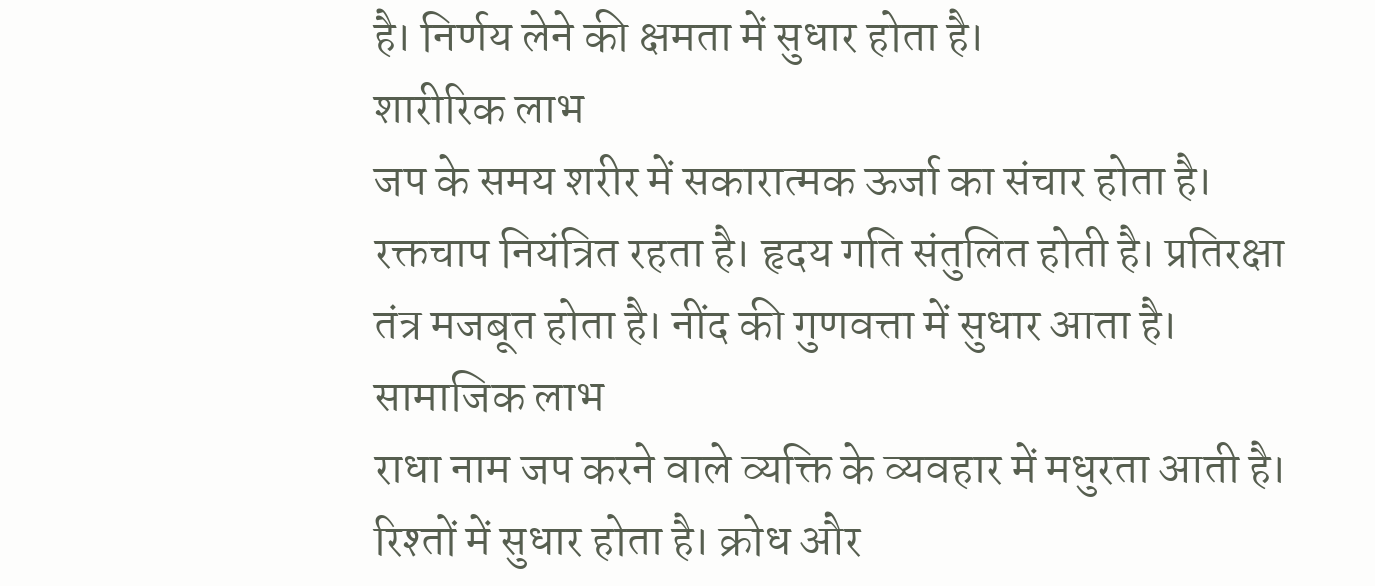है। निर्णय लेने की क्षमता में सुधार होता है।
शारीरिक लाभ
जप के समय शरीर में सकारात्मक ऊर्जा का संचार होता है। रक्तचाप नियंत्रित रहता है। हृदय गति संतुलित होती है। प्रतिरक्षा तंत्र मजबूत होता है। नींद की गुणवत्ता में सुधार आता है।
सामाजिक लाभ
राधा नाम जप करने वाले व्यक्ति के व्यवहार में मधुरता आती है। रिश्तों में सुधार होता है। क्रोध और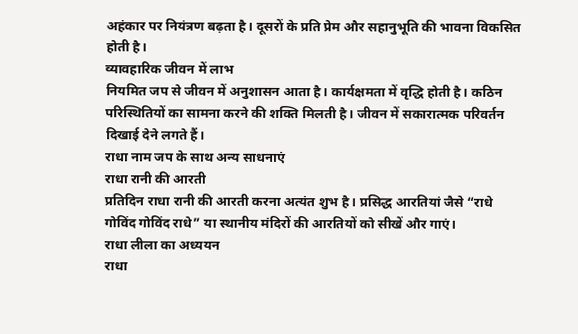अहंकार पर नियंत्रण बढ़ता है। दूसरों के प्रति प्रेम और सहानुभूति की भावना विकसित होती है।
व्यावहारिक जीवन में लाभ
नियमित जप से जीवन में अनुशासन आता है। कार्यक्षमता में वृद्धि होती है। कठिन परिस्थितियों का सामना करने की शक्ति मिलती है। जीवन में सकारात्मक परिवर्तन दिखाई देने लगते हैं।
राधा नाम जप के साथ अन्य साधनाएं
राधा रानी की आरती
प्रतिदिन राधा रानी की आरती करना अत्यंत शुभ है। प्रसिद्ध आरतियां जैसे “राधे गोविंद गोविंद राधे” या स्थानीय मंदिरों की आरतियों को सीखें और गाएं।
राधा लीला का अध्ययन
राधा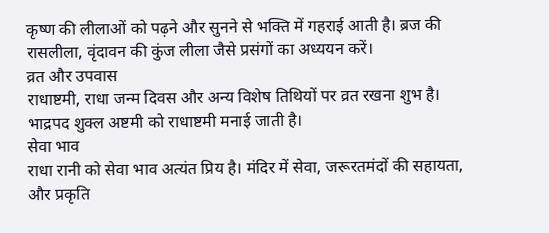कृष्ण की लीलाओं को पढ़ने और सुनने से भक्ति में गहराई आती है। ब्रज की रासलीला, वृंदावन की कुंज लीला जैसे प्रसंगों का अध्ययन करें।
व्रत और उपवास
राधाष्टमी, राधा जन्म दिवस और अन्य विशेष तिथियों पर व्रत रखना शुभ है। भाद्रपद शुक्ल अष्टमी को राधाष्टमी मनाई जाती है।
सेवा भाव
राधा रानी को सेवा भाव अत्यंत प्रिय है। मंदिर में सेवा, जरूरतमंदों की सहायता, और प्रकृति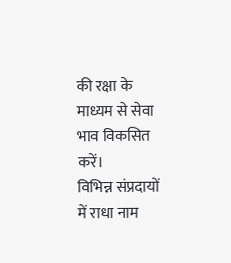की रक्षा के माध्यम से सेवा भाव विकसित करें।
विभिन्न संप्रदायों में राधा नाम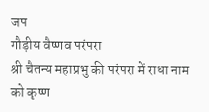जप
गौड़ीय वैष्णव परंपरा
श्री चैतन्य महाप्रभु की परंपरा में राधा नाम को कृष्ण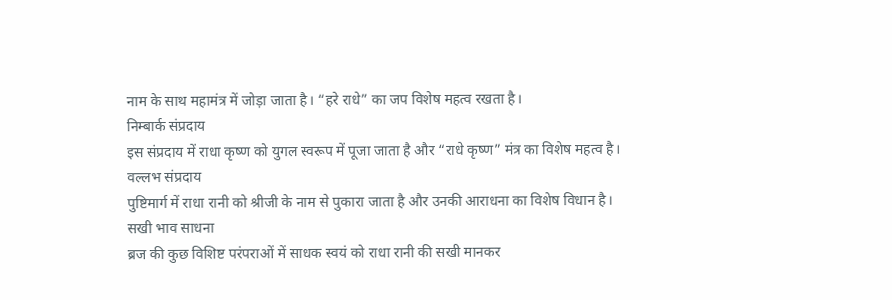नाम के साथ महामंत्र में जोड़ा जाता है। “हरे राधे” का जप विशेष महत्व रखता है।
निम्बार्क संप्रदाय
इस संप्रदाय में राधा कृष्ण को युगल स्वरूप में पूजा जाता है और “राधे कृष्ण” मंत्र का विशेष महत्व है।
वल्लभ संप्रदाय
पुष्टिमार्ग में राधा रानी को श्रीजी के नाम से पुकारा जाता है और उनकी आराधना का विशेष विधान है।
सखी भाव साधना
ब्रज की कुछ विशिष्ट परंपराओं में साधक स्वयं को राधा रानी की सखी मानकर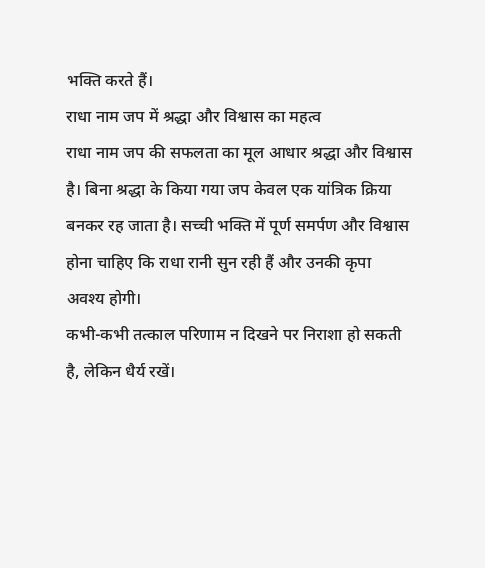भक्ति करते हैं।
राधा नाम जप में श्रद्धा और विश्वास का महत्व
राधा नाम जप की सफलता का मूल आधार श्रद्धा और विश्वास है। बिना श्रद्धा के किया गया जप केवल एक यांत्रिक क्रिया बनकर रह जाता है। सच्ची भक्ति में पूर्ण समर्पण और विश्वास होना चाहिए कि राधा रानी सुन रही हैं और उनकी कृपा अवश्य होगी।
कभी-कभी तत्काल परिणाम न दिखने पर निराशा हो सकती है, लेकिन धैर्य रखें।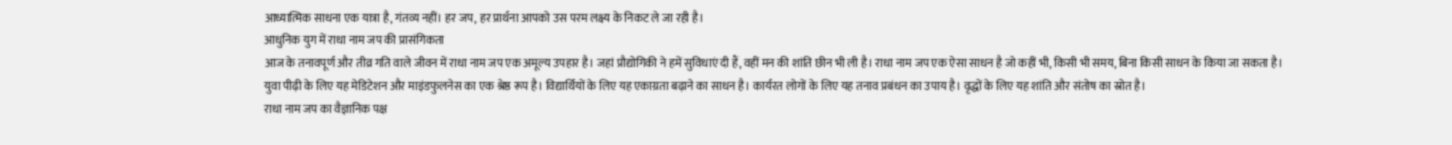आध्यात्मिक साधना एक यात्रा है, गंतव्य नहीं। हर जप, हर प्रार्थना आपको उस परम लक्ष्य के निकट ले जा रही है।
आधुनिक युग में राधा नाम जप की प्रासंगिकता
आज के तनावपूर्ण और तीव्र गति वाले जीवन में राधा नाम जप एक अमूल्य उपहार है। जहां प्रौद्योगिकी ने हमें सुविधाएं दी हैं, वहीं मन की शांति छीन भी ली है। राधा नाम जप एक ऐसा साधन है जो कहीं भी, किसी भी समय, बिना किसी साधन के किया जा सकता है।
युवा पीढ़ी के लिए यह मेडिटेशन और माइंडफुलनेस का एक श्रेष्ठ रूप है। विद्यार्थियों के लिए यह एकाग्रता बढ़ाने का साधन है। कार्यरत लोगों के लिए यह तनाव प्रबंधन का उपाय है। वृद्धों के लिए यह शांति और संतोष का स्रोत है।
राधा नाम जप का वैज्ञानिक पक्ष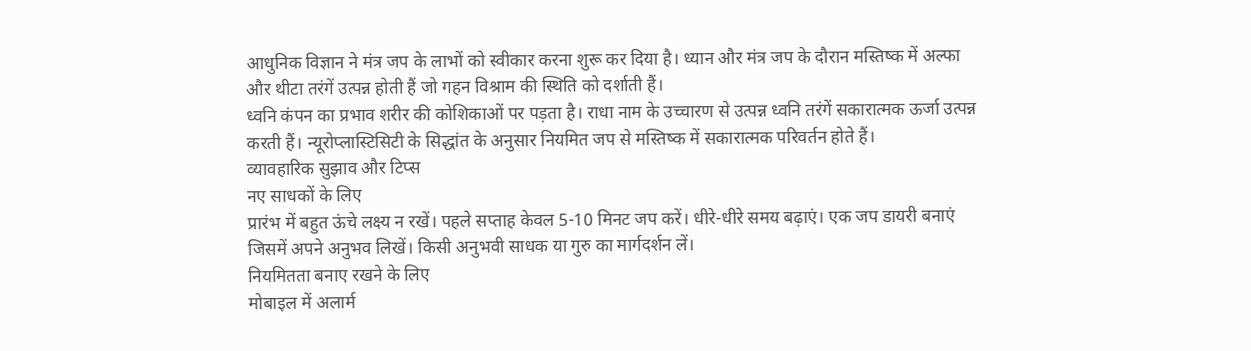आधुनिक विज्ञान ने मंत्र जप के लाभों को स्वीकार करना शुरू कर दिया है। ध्यान और मंत्र जप के दौरान मस्तिष्क में अल्फा और थीटा तरंगें उत्पन्न होती हैं जो गहन विश्राम की स्थिति को दर्शाती हैं।
ध्वनि कंपन का प्रभाव शरीर की कोशिकाओं पर पड़ता है। राधा नाम के उच्चारण से उत्पन्न ध्वनि तरंगें सकारात्मक ऊर्जा उत्पन्न करती हैं। न्यूरोप्लास्टिसिटी के सिद्धांत के अनुसार नियमित जप से मस्तिष्क में सकारात्मक परिवर्तन होते हैं।
व्यावहारिक सुझाव और टिप्स
नए साधकों के लिए
प्रारंभ में बहुत ऊंचे लक्ष्य न रखें। पहले सप्ताह केवल 5-10 मिनट जप करें। धीरे-धीरे समय बढ़ाएं। एक जप डायरी बनाएं जिसमें अपने अनुभव लिखें। किसी अनुभवी साधक या गुरु का मार्गदर्शन लें।
नियमितता बनाए रखने के लिए
मोबाइल में अलार्म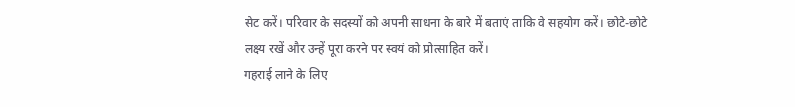सेट करें। परिवार के सदस्यों को अपनी साधना के बारे में बताएं ताकि वे सहयोग करें। छोटे-छोटे लक्ष्य रखें और उन्हें पूरा करने पर स्वयं को प्रोत्साहित करें।
गहराई लाने के लिए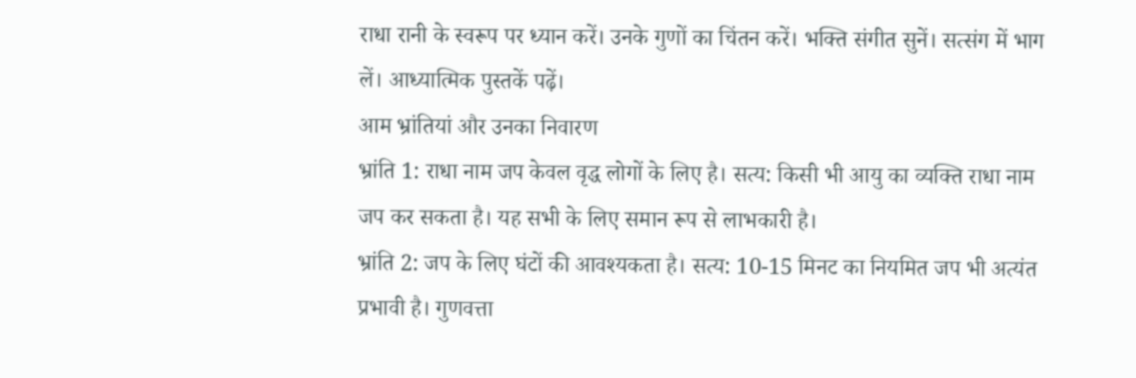राधा रानी के स्वरूप पर ध्यान करें। उनके गुणों का चिंतन करें। भक्ति संगीत सुनें। सत्संग में भाग लें। आध्यात्मिक पुस्तकें पढ़ें।
आम भ्रांतियां और उनका निवारण
भ्रांति 1: राधा नाम जप केवल वृद्ध लोगों के लिए है। सत्य: किसी भी आयु का व्यक्ति राधा नाम जप कर सकता है। यह सभी के लिए समान रूप से लाभकारी है।
भ्रांति 2: जप के लिए घंटों की आवश्यकता है। सत्य: 10-15 मिनट का नियमित जप भी अत्यंत प्रभावी है। गुणवत्ता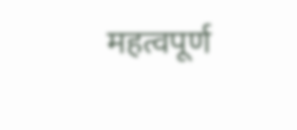महत्वपूर्ण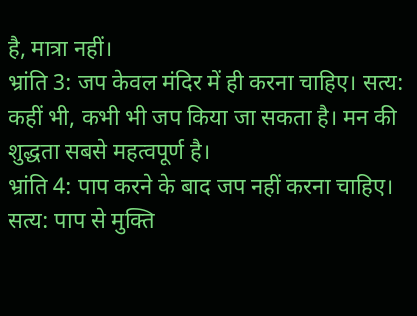है, मात्रा नहीं।
भ्रांति 3: जप केवल मंदिर में ही करना चाहिए। सत्य: कहीं भी, कभी भी जप किया जा सकता है। मन की शुद्धता सबसे महत्वपूर्ण है।
भ्रांति 4: पाप करने के बाद जप नहीं करना चाहिए। सत्य: पाप से मुक्ति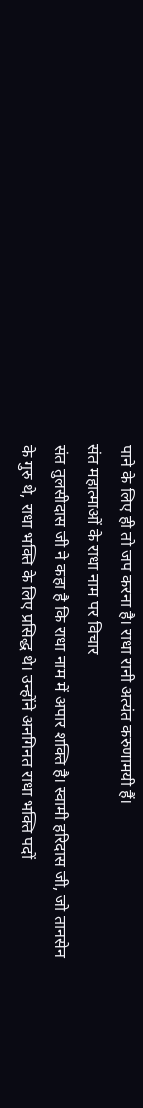पाने के लिए ही तो जप करना है। राधा रानी अत्यंत करुणामयी हैं।
संत महात्माओं के राधा नाम पर विचार
संत तुलसीदास जी ने कहा है कि राधा नाम में अपार शक्ति है। स्वामी हरिदास जी, जो तानसेन के गुरु थे, राधा भक्ति के लिए प्रसिद्ध थे। उन्होंने अनगिनत राधा भक्ति पदों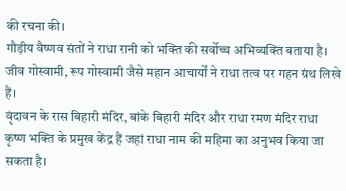की रचना की।
गौड़ीय वैष्णव संतों ने राधा रानी को भक्ति की सर्वोच्च अभिव्यक्ति बताया है। जीव गोस्वामी, रूप गोस्वामी जैसे महान आचार्यों ने राधा तत्व पर गहन ग्रंथ लिखे हैं।
वृंदावन के रास बिहारी मंदिर, बांके बिहारी मंदिर और राधा रमण मंदिर राधा कृष्ण भक्ति के प्रमुख केंद्र हैं जहां राधा नाम की महिमा का अनुभव किया जा सकता है।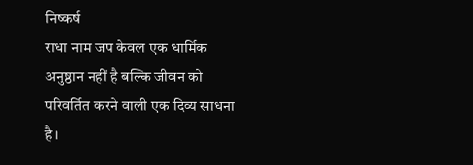निष्कर्ष
राधा नाम जप केवल एक धार्मिक अनुष्ठान नहीं है बल्कि जीवन को परिवर्तित करने वाली एक दिव्य साधना है।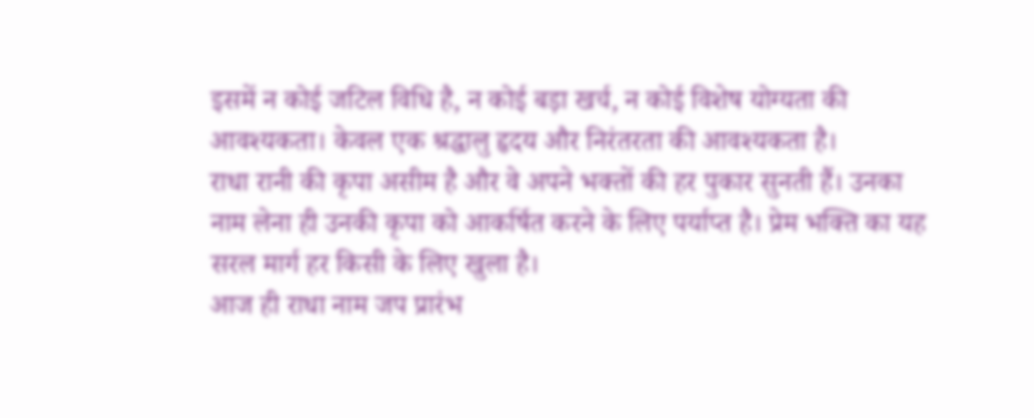इसमें न कोई जटिल विधि है, न कोई बड़ा खर्च, न कोई विशेष योग्यता की आवश्यकता। केवल एक श्रद्धालु हृदय और निरंतरता की आवश्यकता है।
राधा रानी की कृपा असीम है और वे अपने भक्तों की हर पुकार सुनती हैं। उनका नाम लेना ही उनकी कृपा को आकर्षित करने के लिए पर्याप्त है। प्रेम भक्ति का यह सरल मार्ग हर किसी के लिए खुला है।
आज ही राधा नाम जप प्रारंभ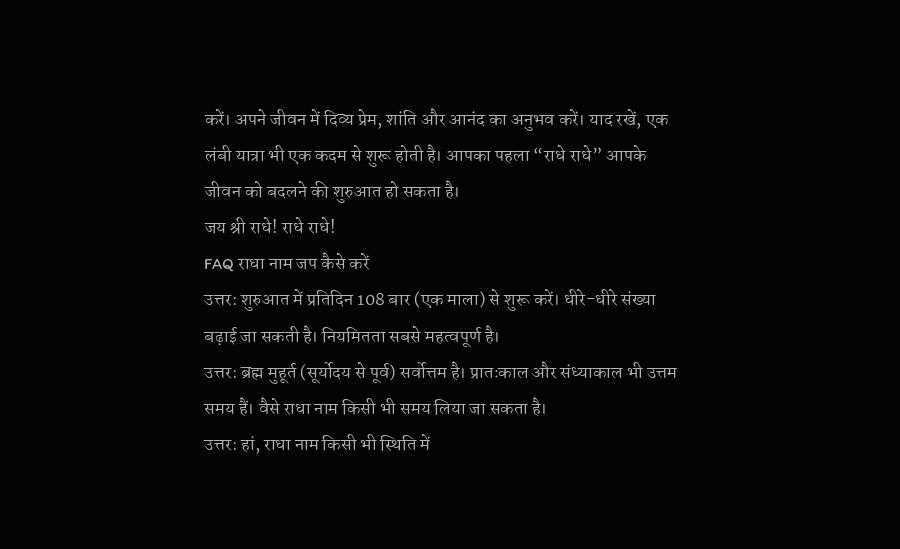करें। अपने जीवन में दिव्य प्रेम, शांति और आनंद का अनुभव करें। याद रखें, एक लंबी यात्रा भी एक कदम से शुरू होती है। आपका पहला “राधे राधे” आपके जीवन को बदलने की शुरुआत हो सकता है।
जय श्री राधे! राधे राधे!
FAQ राधा नाम जप कैसे करें
उत्तर: शुरुआत में प्रतिदिन 108 बार (एक माला) से शुरू करें। धीरे-धीरे संख्या बढ़ाई जा सकती है। नियमितता सबसे महत्वपूर्ण है।
उत्तर: ब्रह्म मुहूर्त (सूर्योदय से पूर्व) सर्वोत्तम है। प्रातःकाल और संध्याकाल भी उत्तम समय हैं। वैसे राधा नाम किसी भी समय लिया जा सकता है।
उत्तर: हां, राधा नाम किसी भी स्थिति में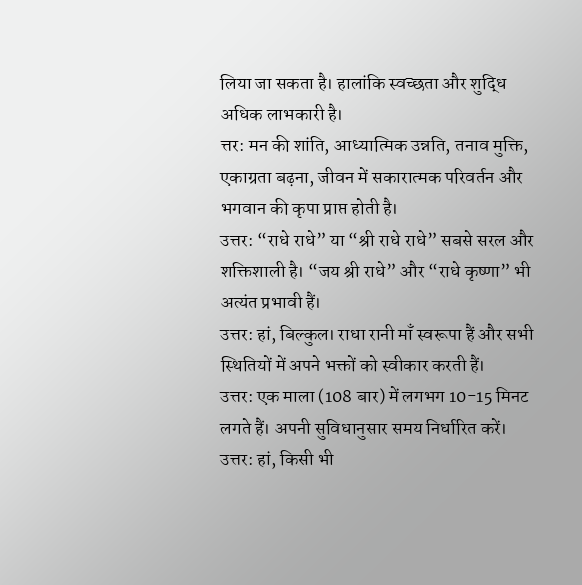लिया जा सकता है। हालांकि स्वच्छता और शुद्धि अधिक लाभकारी है।
त्तर: मन की शांति, आध्यात्मिक उन्नति, तनाव मुक्ति, एकाग्रता बढ़ना, जीवन में सकारात्मक परिवर्तन और भगवान की कृपा प्राप्त होती है।
उत्तर: “राधे राधे” या “श्री राधे राधे” सबसे सरल और शक्तिशाली है। “जय श्री राधे” और “राधे कृष्णा” भी अत्यंत प्रभावी हैं।
उत्तर: हां, बिल्कुल। राधा रानी माँ स्वरूपा हैं और सभी स्थितियों में अपने भक्तों को स्वीकार करती हैं।
उत्तर: एक माला (108 बार) में लगभग 10-15 मिनट लगते हैं। अपनी सुविधानुसार समय निर्धारित करें।
उत्तर: हां, किसी भी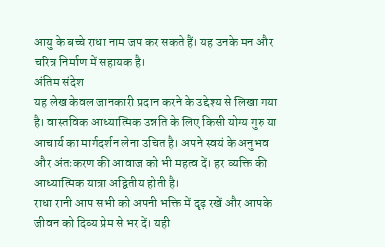आयु के बच्चे राधा नाम जप कर सकते हैं। यह उनके मन और चरित्र निर्माण में सहायक है।
अंतिम संदेश
यह लेख केवल जानकारी प्रदान करने के उद्देश्य से लिखा गया है। वास्तविक आध्यात्मिक उन्नति के लिए किसी योग्य गुरु या आचार्य का मार्गदर्शन लेना उचित है। अपने स्वयं के अनुभव और अंतःकरण की आवाज को भी महत्व दें। हर व्यक्ति की आध्यात्मिक यात्रा अद्वितीय होती है।
राधा रानी आप सभी को अपनी भक्ति में दृढ़ रखें और आपके जीवन को दिव्य प्रेम से भर दें। यही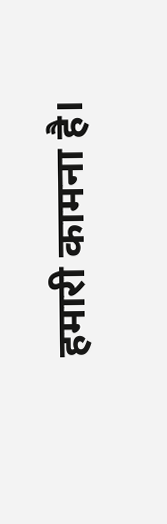हमारी कामना है।